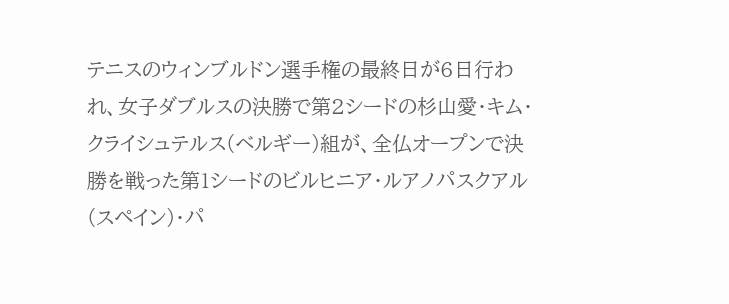テニスのウィンブルドン選手権の最終日が6日行われ、女子ダブルスの決勝で第2シードの杉山愛・キム・クライシュテルス(ベルギー)組が、全仏オープンで決勝を戦った第1シードのビルヒニア・ルアノパスクアル(スペイン)・パ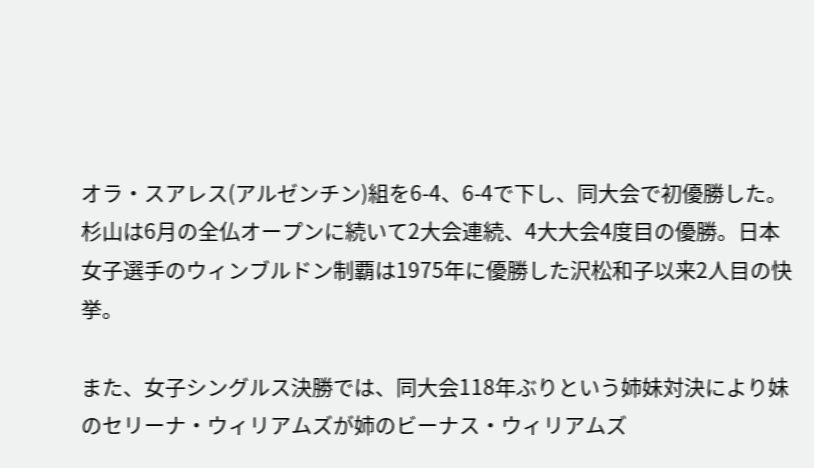オラ・スアレス(アルゼンチン)組を6-4、6-4で下し、同大会で初優勝した。杉山は6月の全仏オープンに続いて2大会連続、4大大会4度目の優勝。日本女子選手のウィンブルドン制覇は1975年に優勝した沢松和子以来2人目の快挙。

また、女子シングルス決勝では、同大会118年ぶりという姉妹対決により妹のセリーナ・ウィリアムズが姉のビーナス・ウィリアムズ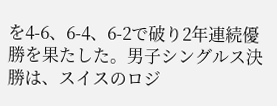を4-6、6-4、6-2で破り2年連続優勝を果たした。男子シングルス決勝は、スイスのロジ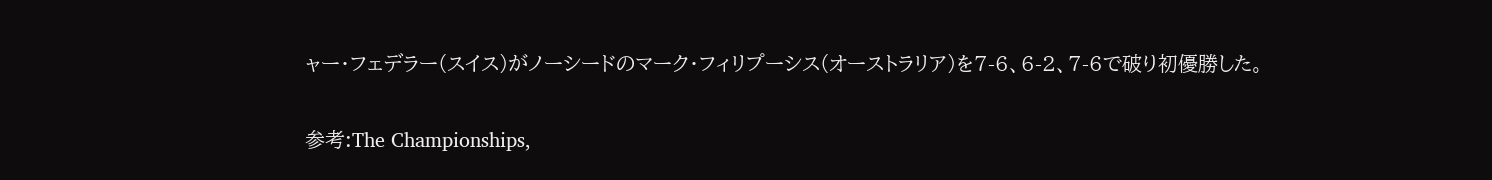ャー・フェデラー(スイス)がノーシードのマーク・フィリプーシス(オーストラリア)を7-6、6-2、7-6で破り初優勝した。

参考:The Championships,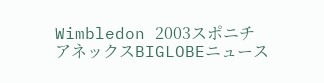Wimbledon 2003スポニチアネックスBIGLOBEニュース